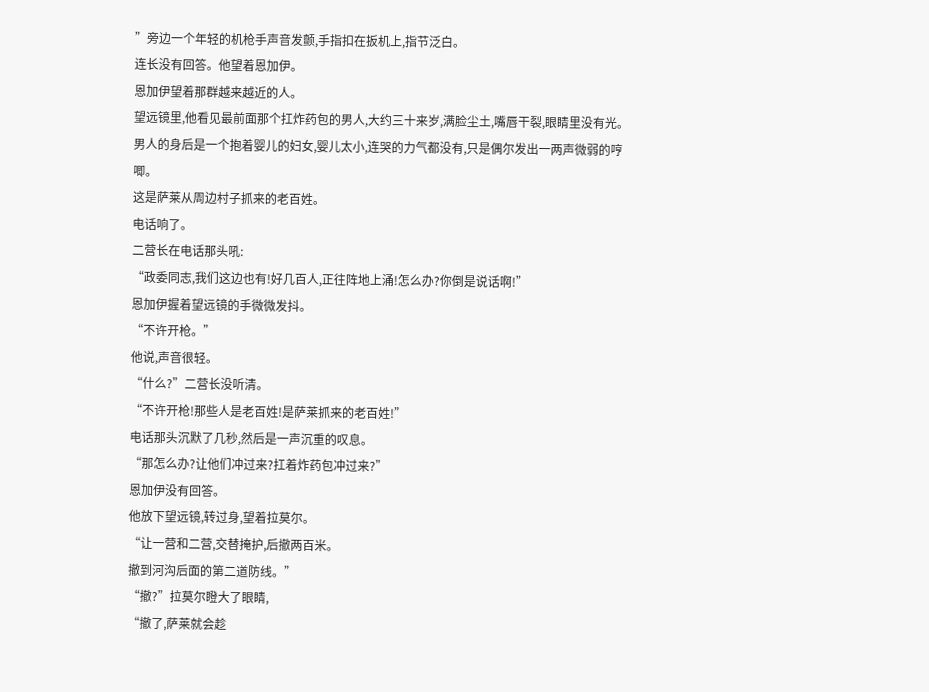”旁边一个年轻的机枪手声音发颤,手指扣在扳机上,指节泛白。
连长没有回答。他望着恩加伊。
恩加伊望着那群越来越近的人。
望远镜里,他看见最前面那个扛炸药包的男人,大约三十来岁,满脸尘土,嘴唇干裂,眼睛里没有光。
男人的身后是一个抱着婴儿的妇女,婴儿太小,连哭的力气都没有,只是偶尔发出一两声微弱的哼唧。
这是萨莱从周边村子抓来的老百姓。
电话响了。
二营长在电话那头吼:
“政委同志,我们这边也有!好几百人,正往阵地上涌!怎么办?你倒是说话啊!”
恩加伊握着望远镜的手微微发抖。
“不许开枪。”
他说,声音很轻。
“什么?”二营长没听清。
“不许开枪!那些人是老百姓!是萨莱抓来的老百姓!”
电话那头沉默了几秒,然后是一声沉重的叹息。
“那怎么办?让他们冲过来?扛着炸药包冲过来?”
恩加伊没有回答。
他放下望远镜,转过身,望着拉莫尔。
“让一营和二营,交替掩护,后撤两百米。
撤到河沟后面的第二道防线。”
“撤?”拉莫尔瞪大了眼睛,
“撤了,萨莱就会趁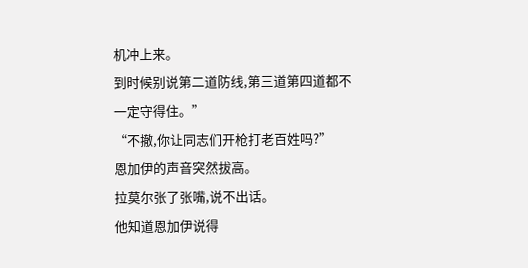机冲上来。
到时候别说第二道防线,第三道第四道都不一定守得住。”
“不撤,你让同志们开枪打老百姓吗?”
恩加伊的声音突然拔高。
拉莫尔张了张嘴,说不出话。
他知道恩加伊说得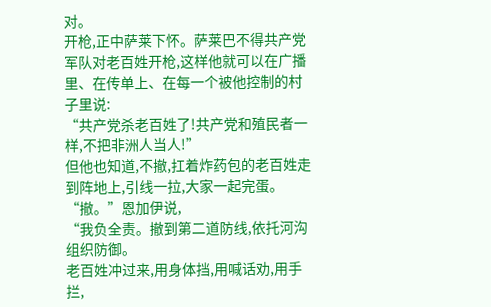对。
开枪,正中萨莱下怀。萨莱巴不得共产党军队对老百姓开枪,这样他就可以在广播里、在传单上、在每一个被他控制的村子里说:
“共产党杀老百姓了!共产党和殖民者一样,不把非洲人当人!”
但他也知道,不撤,扛着炸药包的老百姓走到阵地上,引线一拉,大家一起完蛋。
“撤。”恩加伊说,
“我负全责。撤到第二道防线,依托河沟组织防御。
老百姓冲过来,用身体挡,用喊话劝,用手拦,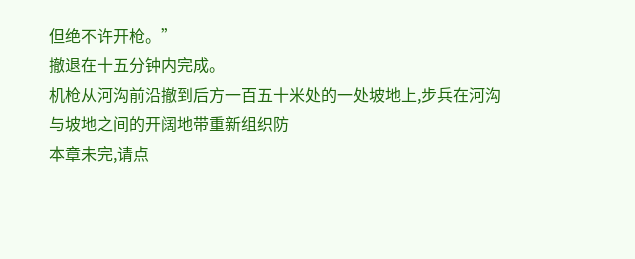但绝不许开枪。”
撤退在十五分钟内完成。
机枪从河沟前沿撤到后方一百五十米处的一处坡地上,步兵在河沟与坡地之间的开阔地带重新组织防
本章未完,请点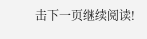击下一页继续阅读!